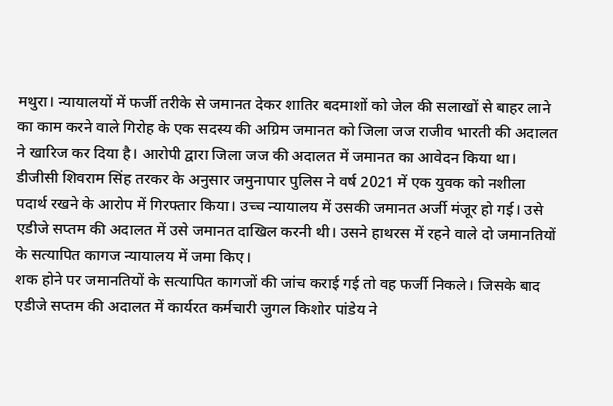मथुरा। न्यायालयों में फर्जी तरीके से जमानत देकर शातिर बदमाशों को जेल की सलाखों से बाहर लाने का काम करने वाले गिरोह के एक सदस्य की अग्रिम जमानत को जिला जज राजीव भारती की अदालत ने खारिज कर दिया है। आरोपी द्वारा जिला जज की अदालत में जमानत का आवेदन किया था।
डीजीसी शिवराम सिंह तरकर के अनुसार जमुनापार पुलिस ने वर्ष 2021 में एक युवक को नशीला पदार्थ रखने के आरोप में गिरफ्तार किया। उच्च न्यायालय में उसकी जमानत अर्जी मंजूर हो गई। उसे एडीजे सप्तम की अदालत में उसे जमानत दाखिल करनी थी। उसने हाथरस में रहने वाले दो जमानतियों के सत्यापित कागज न्यायालय में जमा किए।
शक होने पर जमानतियों के सत्यापित कागजों की जांच कराई गई तो वह फर्जी निकले। जिसके बाद एडीजे सप्तम की अदालत में कार्यरत कर्मचारी जुगल किशोर पांडेय ने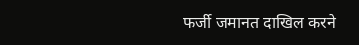फर्जी जमानत दाखिल करने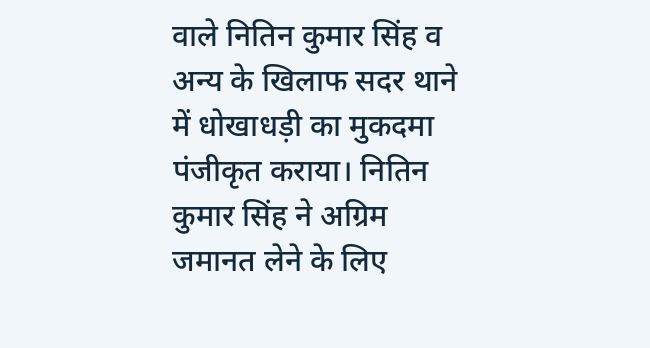वाले नितिन कुमार सिंह व अन्य के खिलाफ सदर थाने में धोखाधड़ी का मुकदमा पंजीकृत कराया। नितिन कुमार सिंह ने अग्रिम जमानत लेने के लिए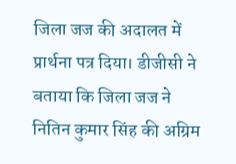जिला जज की अदालत में प्रार्थना पत्र दिया। डीजीसी ने बताया कि जिला जज ने नितिन कुमार सिंह की अग्रिम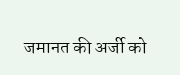जमानत की अर्जी को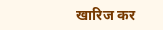खारिज कर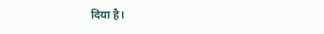दिया है।